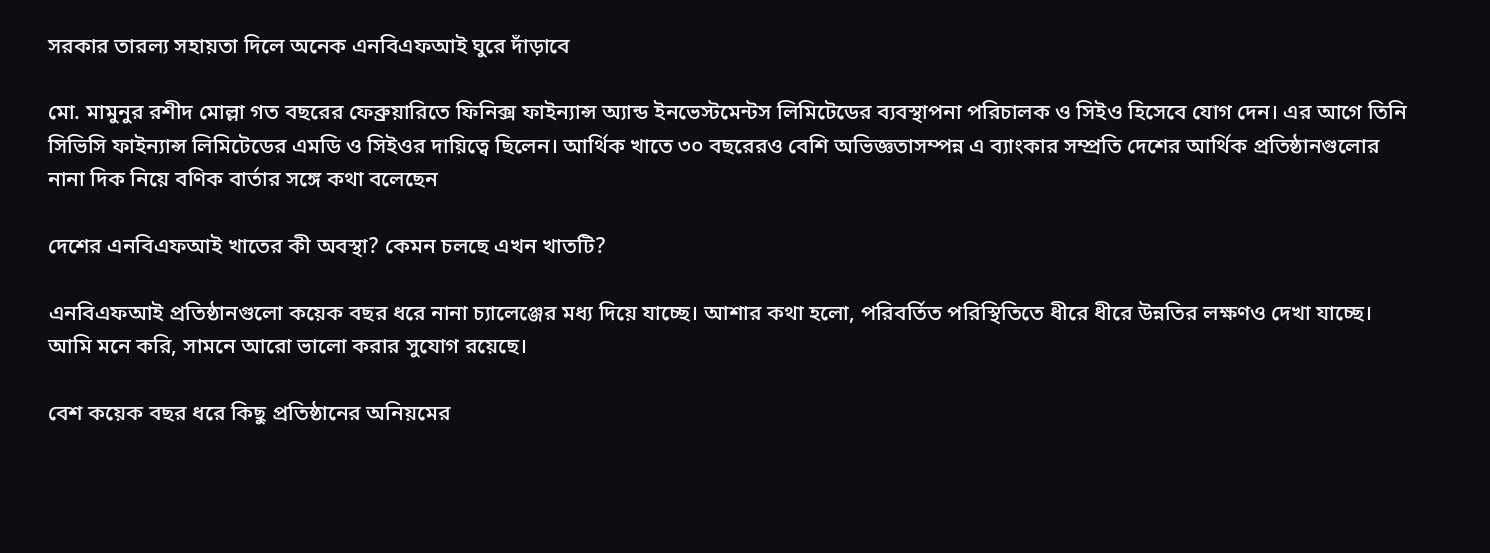সরকার তারল্য সহায়তা দিলে অনেক এনবিএফআই ঘুরে দাঁড়াবে

মো. মামুনুর রশীদ মোল্লা গত বছরের ফেব্রুয়ারিতে ফিনিক্স ফাইন্যান্স অ্যান্ড ইনভেস্টমেন্টস লিমিটেডের ব্যবস্থাপনা পরিচালক ও সিইও হিসেবে যোগ দেন। এর আগে তিনি সিভিসি ফাইন্যান্স লিমিটেডের এমডি ও সিইওর দায়িত্বে ছিলেন। আর্থিক খাতে ৩০ বছরেরও বেশি অভিজ্ঞতাসম্পন্ন এ ব্যাংকার সম্প্রতি দেশের আর্থিক প্রতিষ্ঠানগুলোর নানা দিক নিয়ে বণিক বার্তার সঙ্গে কথা বলেছেন

দেশের এনবিএফআই খাতের কী অবস্থা? কেমন চলছে এখন খাতটি?

এনবিএফআই প্রতিষ্ঠানগুলো কয়েক বছর ধরে নানা চ্যালেঞ্জের মধ্য দিয়ে যাচ্ছে। আশার কথা হলো, পরিবর্তিত পরিস্থিতিতে ধীরে ধীরে উন্নতির লক্ষণও দেখা যাচ্ছে। আমি মনে করি, সামনে আরো ভালো করার সুযোগ রয়েছে।

বেশ কয়েক বছর ধরে কিছু প্রতিষ্ঠানের অনিয়মের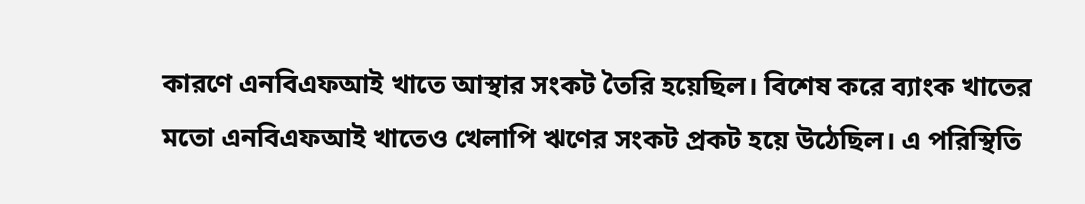কারণে এনবিএফআই খাতে আস্থার সংকট তৈরি হয়েছিল। বিশেষ করে ব্যাংক খাতের মতো এনবিএফআই খাতেও খেলাপি ঋণের সংকট প্রকট হয়ে উঠেছিল। এ পরিস্থিতি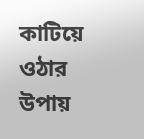কাটিয়ে ওঠার উপায়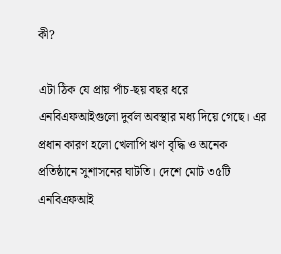কী?

এটা ঠিক যে প্রায় পাঁচ-ছয় বছর ধরে এনবিএফআইগুলো দুর্বল অবস্থার মধ্য দিয়ে গেছে। এর প্রধান কারণ হলো খেলাপি ঋণ বৃদ্ধি ও অনেক প্রতিষ্ঠানে সুশাসনের ঘাটতি। দেশে মোট ৩৫টি এনবিএফআই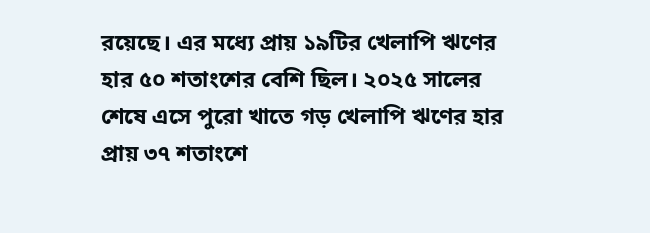রয়েছে। এর মধ্যে প্রায় ১৯টির খেলাপি ঋণের হার ৫০ শতাংশের বেশি ছিল। ২০২৫ সালের শেষে এসে পুরো খাতে গড় খেলাপি ঋণের হার প্রায় ৩৭ শতাংশে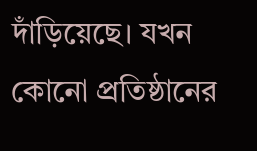দাঁড়িয়েছে। যখন কোনো প্রতিষ্ঠানের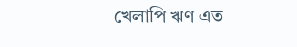খেলাপি ঋণ এত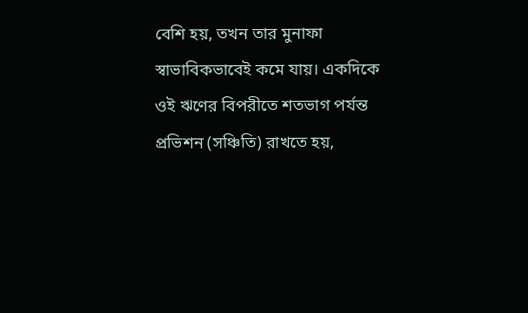বেশি হয়, তখন তার মুনাফা স্বাভাবিকভাবেই কমে যায়। একদিকে ওই ঋণের বিপরীতে শতভাগ পর্যন্ত প্রভিশন (সঞ্চিতি) রাখতে হয়,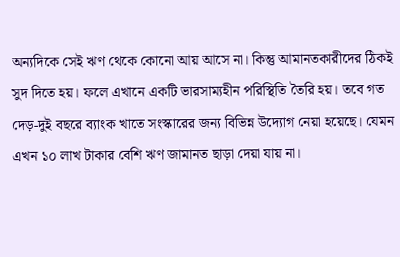অন্যদিকে সেই ঋণ থেকে কোনো আয় আসে না। কিন্তু আমানতকারীদের ঠিকই সুদ দিতে হয়। ফলে এখানে একটি ভারসাম্যহীন পরিস্থিতি তৈরি হয়। তবে গত দেড়-দুই বছরে ব্যাংক খাতে সংস্কারের জন্য বিভিন্ন উদ্যোগ নেয়া হয়েছে। যেমন এখন ১০ লাখ টাকার বেশি ঋণ জামানত ছাড়া দেয়া যায় না।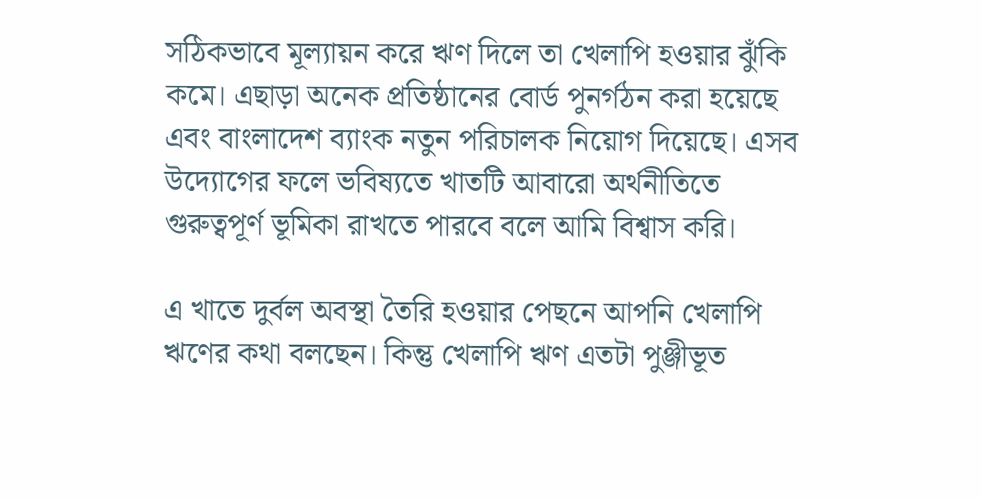সঠিকভাবে মূল্যায়ন করে ঋণ দিলে তা খেলাপি হওয়ার ঝুঁকি কমে। এছাড়া অনেক প্রতিষ্ঠানের বোর্ড পুনর্গঠন করা হয়েছে এবং বাংলাদেশ ব্যাংক নতুন পরিচালক নিয়োগ দিয়েছে। এসব উদ্যোগের ফলে ভবিষ্যতে খাতটি আবারো অর্থনীতিতে গুরুত্বপূর্ণ ভূমিকা রাখতে পারবে বলে আমি বিশ্বাস করি।

এ খাতে দুর্বল অবস্থা তৈরি হওয়ার পেছনে আপনি খেলাপি ঋণের কথা বলছেন। কিন্তু খেলাপি ঋণ এতটা পুঞ্জীভূত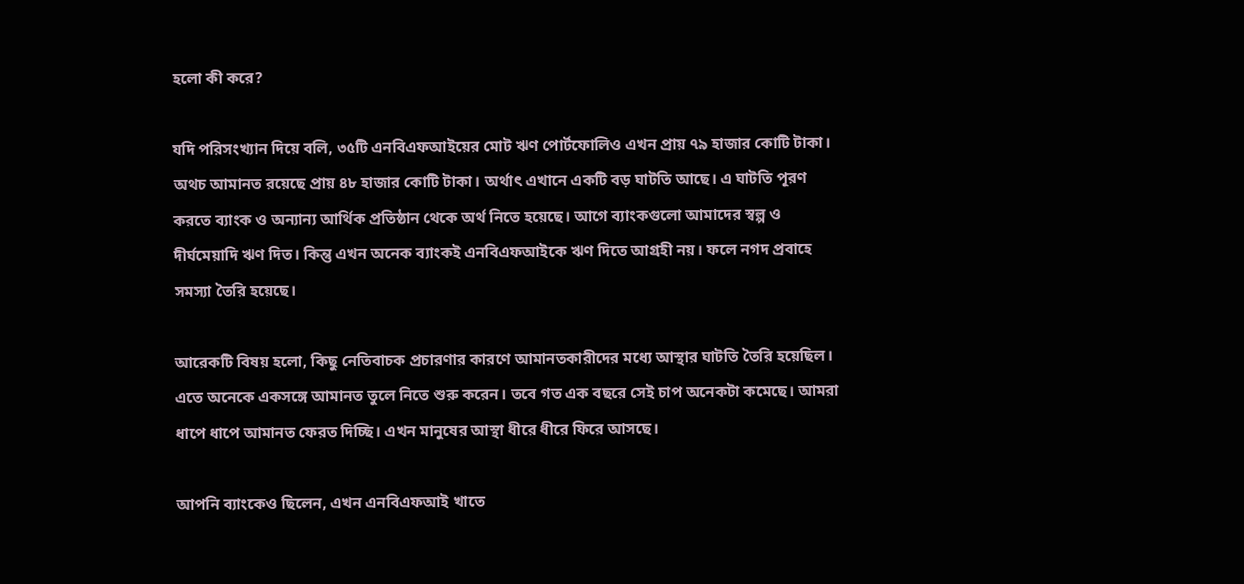হলো কী করে?

যদি পরিসংখ্যান দিয়ে বলি, ৩৫টি এনবিএফআইয়ের মোট ঋণ পোর্টফোলিও এখন প্রায় ৭৯ হাজার কোটি টাকা। অথচ আমানত রয়েছে প্রায় ৪৮ হাজার কোটি টাকা। অর্থাৎ এখানে একটি বড় ঘাটতি আছে। এ ঘাটতি পূরণ করতে ব্যাংক ও অন্যান্য আর্থিক প্রতিষ্ঠান থেকে অর্থ নিতে হয়েছে। আগে ব্যাংকগুলো আমাদের স্বল্প ও দীর্ঘমেয়াদি ঋণ দিত। কিন্তু এখন অনেক ব্যাংকই এনবিএফআইকে ঋণ দিতে আগ্রহী নয়। ফলে নগদ প্রবাহে সমস্যা তৈরি হয়েছে।

আরেকটি বিষয় হলো, কিছু নেতিবাচক প্রচারণার কারণে আমানতকারীদের মধ্যে আস্থার ঘাটতি তৈরি হয়েছিল। এতে অনেকে একসঙ্গে আমানত তুলে নিতে শুরু করেন। তবে গত এক বছরে সেই চাপ অনেকটা কমেছে। আমরা ধাপে ধাপে আমানত ফেরত দিচ্ছি। এখন মানুষের আস্থা ধীরে ধীরে ফিরে আসছে।

আপনি ব্যাংকেও ছিলেন, এখন এনবিএফআই খাতে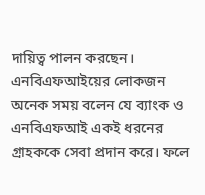দায়িত্ব পালন করছেন। এনবিএফআইয়ের লোকজন অনেক সময় বলেন যে ব্যাংক ও এনবিএফআই একই ধরনের গ্রাহককে সেবা প্রদান করে। ফলে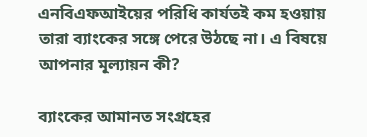এনবিএফআইয়ের পরিধি কার্যতই কম হওয়ায় তারা ব্যাংকের সঙ্গে পেরে উঠছে না। এ বিষয়ে আপনার মূল্যায়ন কী?

ব্যাংকের আমানত সংগ্রহের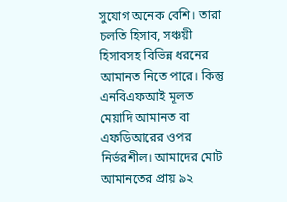সুযোগ অনেক বেশি। তারা চলতি হিসাব, সঞ্চয়ী হিসাবসহ বিভিন্ন ধরনের আমানত নিতে পারে। কিন্তু এনবিএফআই মূলত মেয়াদি আমানত বা এফডিআরের ওপর নির্ভরশীল। আমাদের মোট আমানতের প্রায় ৯২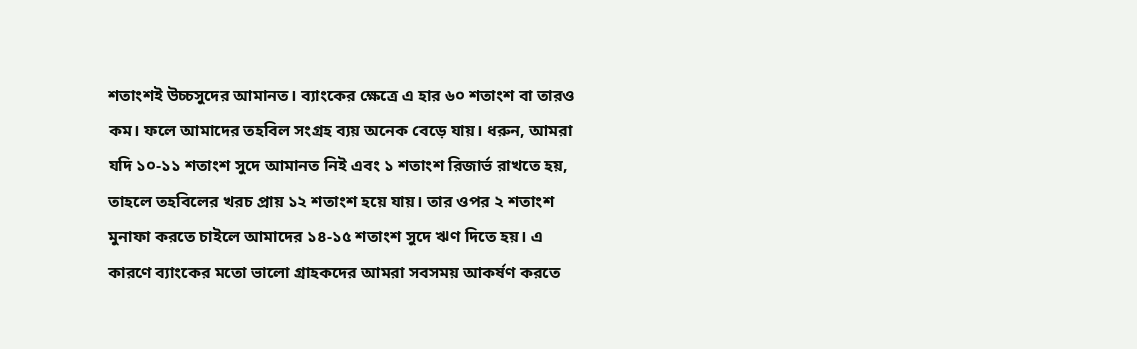শতাংশই উচ্চসুদের আমানত। ব্যাংকের ক্ষেত্রে এ হার ৬০ শতাংশ বা তারও কম। ফলে আমাদের তহবিল সংগ্রহ ব্যয় অনেক বেড়ে যায়। ধরুন, আমরা যদি ১০-১১ শতাংশ সুদে আমানত নিই এবং ১ শতাংশ রিজার্ভ রাখতে হয়, তাহলে তহবিলের খরচ প্রায় ১২ শতাংশ হয়ে যায়। তার ওপর ২ শতাংশ মুনাফা করতে চাইলে আমাদের ১৪-১৫ শতাংশ সুদে ঋণ দিতে হয়। এ কারণে ব্যাংকের মতো ভালো গ্রাহকদের আমরা সবসময় আকর্ষণ করতে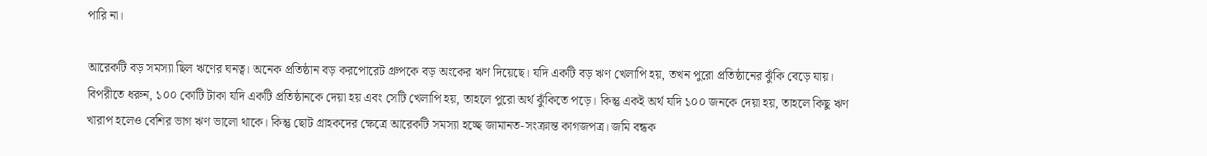পারি না।

আরেকটি বড় সমস্যা ছিল ঋণের ঘনত্ব। অনেক প্রতিষ্ঠান বড় করপোরেট গ্রুপকে বড় অংকের ঋণ দিয়েছে। যদি একটি বড় ঋণ খেলাপি হয়, তখন পুরো প্রতিষ্ঠানের ঝুঁকি বেড়ে যায়। বিপরীতে ধরুন, ১০০ কোটি টাকা যদি একটি প্রতিষ্ঠানকে দেয়া হয় এবং সেটি খেলাপি হয়, তাহলে পুরো অর্থ ঝুঁকিতে পড়ে। কিন্তু একই অর্থ যদি ১০০ জনকে দেয়া হয়, তাহলে কিছু ঋণ খারাপ হলেও বেশির ভাগ ঋণ ভালো থাকে। কিন্তু ছোট গ্রাহকদের ক্ষেত্রে আরেকটি সমস্যা হচ্ছে জামানত-সংক্রান্ত কাগজপত্র। জমি বন্ধক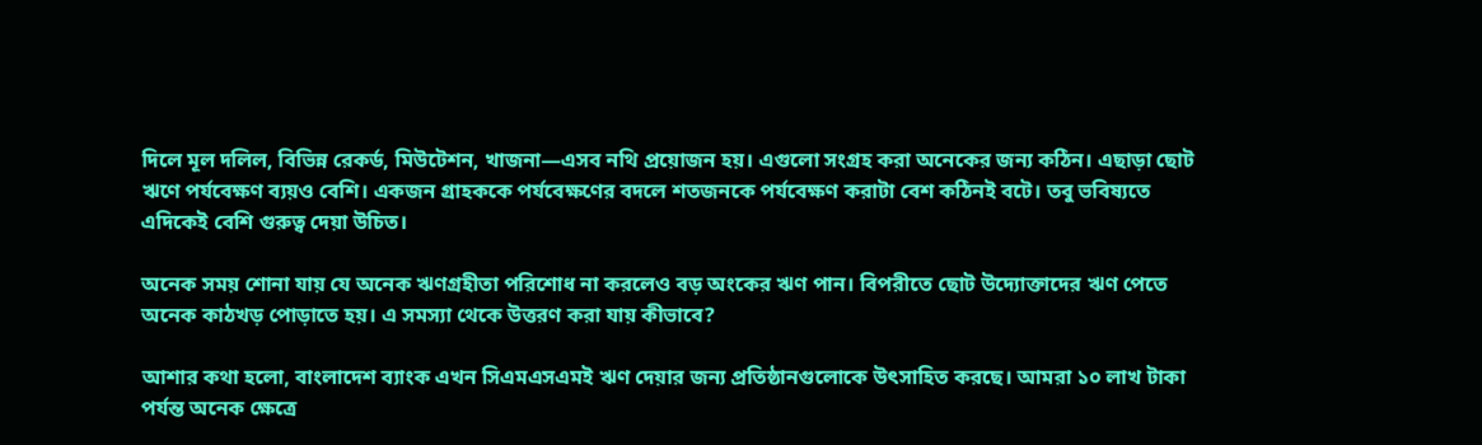দিলে মূল দলিল, বিভিন্ন রেকর্ড, মিউটেশন, খাজনা—এসব নথি প্রয়োজন হয়। এগুলো সংগ্রহ করা অনেকের জন্য কঠিন। এছাড়া ছোট ঋণে পর্যবেক্ষণ ব্যয়ও বেশি। একজন গ্রাহককে পর্যবেক্ষণের বদলে শতজনকে পর্যবেক্ষণ করাটা বেশ কঠিনই বটে। তবু ভবিষ্যতে এদিকেই বেশি গুরুত্ব দেয়া উচিত।

অনেক সময় শোনা যায় যে অনেক ঋণগ্রহীতা পরিশোধ না করলেও বড় অংকের ঋণ পান। বিপরীতে ছোট উদ্যোক্তাদের ঋণ পেতে অনেক কাঠখড় পোড়াতে হয়। এ সমস্যা থেকে উত্তরণ করা যায় কীভাবে?

আশার কথা হলো, বাংলাদেশ ব্যাংক এখন সিএমএসএমই ঋণ দেয়ার জন্য প্রতিষ্ঠানগুলোকে উৎসাহিত করছে। আমরা ১০ লাখ টাকা পর্যন্ত অনেক ক্ষেত্রে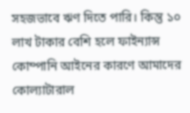সহজভাবে ঋণ দিতে পারি। কিন্তু ১০ লাখ টাকার বেশি হলে ফাইন্যান্স কোম্পানি আইনের কারণে আমাদের কোল্যাটারাল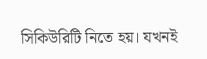সিকিউরিটি নিতে হয়। যখনই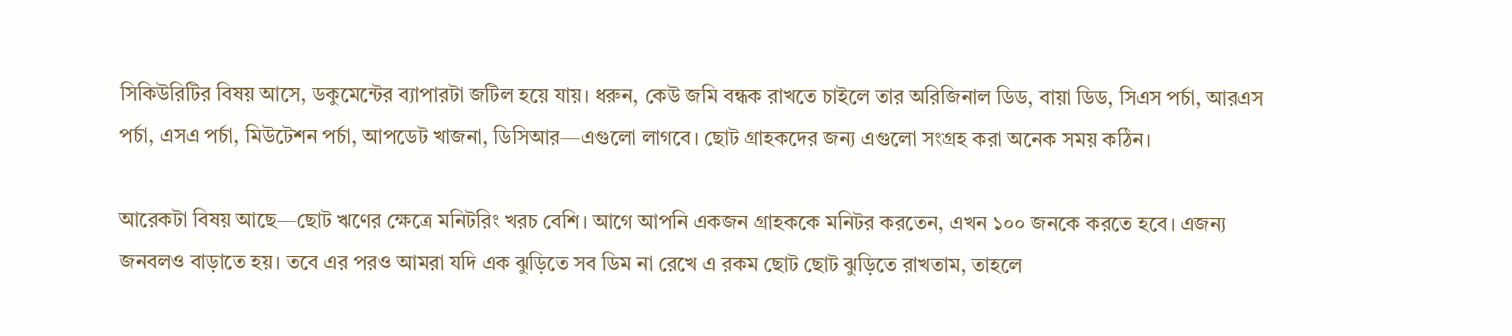সিকিউরিটির বিষয় আসে, ডকুমেন্টের ব্যাপারটা জটিল হয়ে যায়। ধরুন, কেউ জমি বন্ধক রাখতে চাইলে তার অরিজিনাল ডিড, বায়া ডিড, সিএস পর্চা, আরএস পর্চা, এসএ পর্চা, মিউটেশন পর্চা, আপডেট খাজনা, ডিসিআর—এগুলো লাগবে। ছোট গ্রাহকদের জন্য এগুলো সংগ্রহ করা অনেক সময় কঠিন।

আরেকটা বিষয় আছে—ছোট ঋণের ক্ষেত্রে মনিটরিং খরচ বেশি। আগে আপনি একজন গ্রাহককে মনিটর করতেন, এখন ১০০ জনকে করতে হবে। এজন্য জনবলও বাড়াতে হয়। তবে এর পরও আমরা যদি এক ঝুড়িতে সব ডিম না রেখে এ রকম ছোট ছোট ঝুড়িতে রাখতাম, তাহলে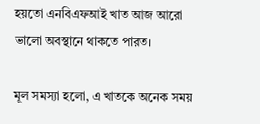হয়তো এনবিএফআই খাত আজ আরো ভালো অবস্থানে থাকতে পারত।

মূল সমস্যা হলো, এ খাতকে অনেক সময়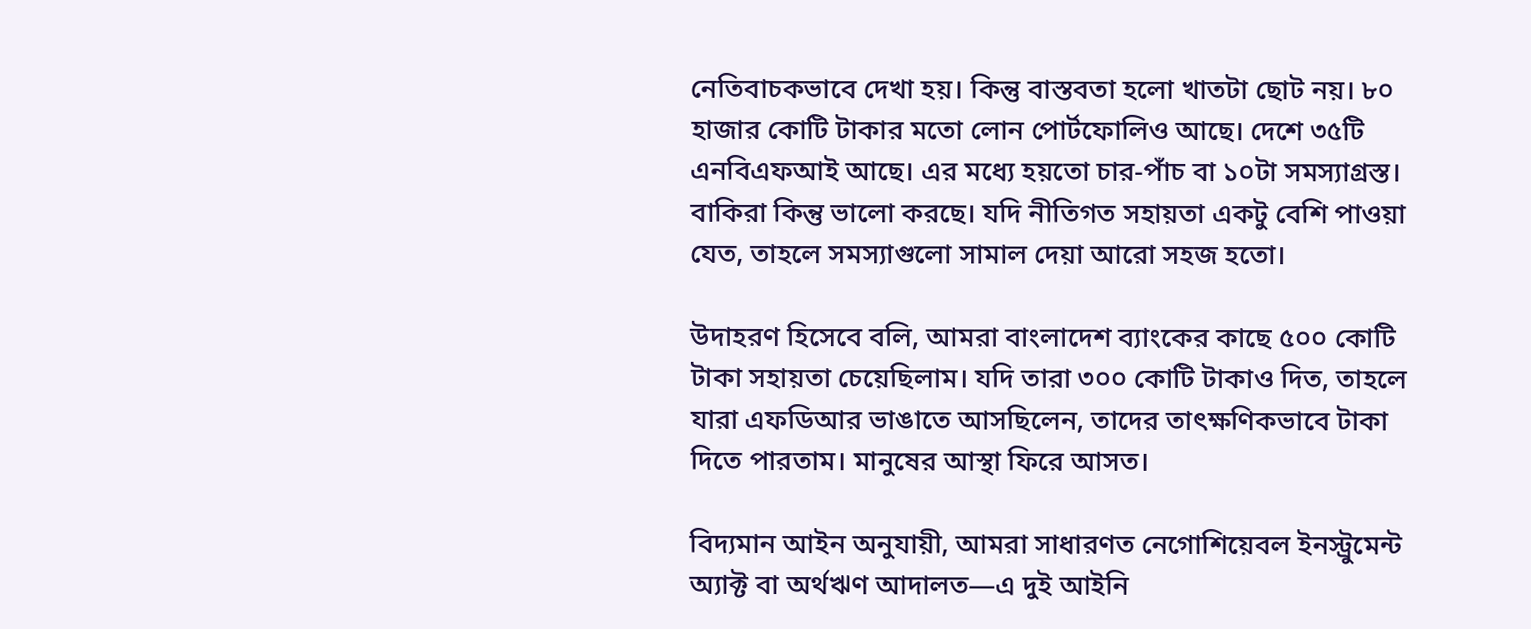নেতিবাচকভাবে দেখা হয়। কিন্তু বাস্তবতা হলো খাতটা ছোট নয়। ৮০ হাজার কোটি টাকার মতো লোন পোর্টফোলিও আছে। দেশে ৩৫টি এনবিএফআই আছে। এর মধ্যে হয়তো চার-পাঁচ বা ১০টা সমস্যাগ্রস্ত। বাকিরা কিন্তু ভালো করছে। যদি নীতিগত সহায়তা একটু বেশি পাওয়া যেত, তাহলে সমস্যাগুলো সামাল দেয়া আরো সহজ হতো।

উদাহরণ হিসেবে বলি, আমরা বাংলাদেশ ব্যাংকের কাছে ৫০০ কোটি টাকা সহায়তা চেয়েছিলাম। যদি তারা ৩০০ কোটি টাকাও দিত, তাহলে যারা এফডিআর ভাঙাতে আসছিলেন, তাদের তাৎক্ষণিকভাবে টাকা দিতে পারতাম। মানুষের আস্থা ফিরে আসত।

বিদ্যমান আইন অনুযায়ী, আমরা সাধারণত নেগোশিয়েবল ইনস্ট্রুমেন্ট অ্যাক্ট বা অর্থঋণ আদালত—এ দুই আইনি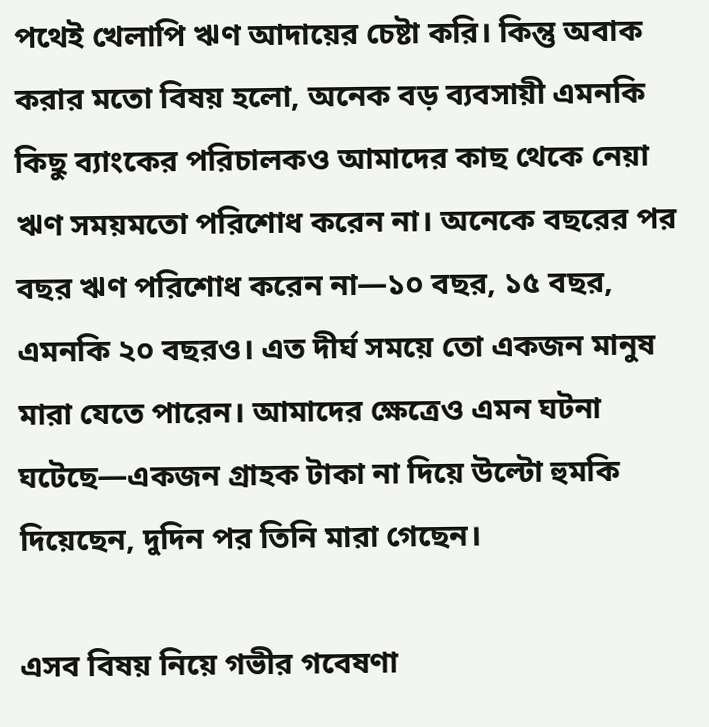পথেই খেলাপি ঋণ আদায়ের চেষ্টা করি। কিন্তু অবাক করার মতো বিষয় হলো, অনেক বড় ব্যবসায়ী এমনকি কিছু ব্যাংকের পরিচালকও আমাদের কাছ থেকে নেয়া ঋণ সময়মতো পরিশোধ করেন না। অনেকে বছরের পর বছর ঋণ পরিশোধ করেন না—১০ বছর, ১৫ বছর, এমনকি ২০ বছরও। এত দীর্ঘ সময়ে তো একজন মানুষ মারা যেতে পারেন। আমাদের ক্ষেত্রেও এমন ঘটনা ঘটেছে—একজন গ্রাহক টাকা না দিয়ে উল্টো হুমকি দিয়েছেন, দুদিন পর তিনি মারা গেছেন।

এসব বিষয় নিয়ে গভীর গবেষণা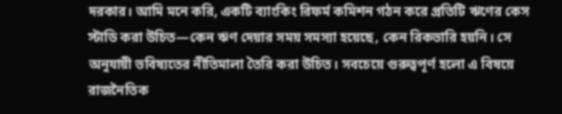দরকার। আমি মনে করি, একটি ব্যাংকিং রিফর্ম কমিশন গঠন করে প্রতিটি ঋণের কেস স্টাডি করা উচিত—কেন ঋণ দেয়ার সময় সমস্যা হয়েছে, কেন রিকভারি হয়নি। সে অনুযায়ী ভবিষ্যতের নীতিমালা তৈরি করা উচিত। সবচেয়ে গুরুত্বপূর্ণ হলো এ বিষয়ে রাজনৈতিক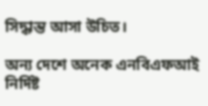সিদ্ধান্ত আসা উচিত।

অন্য দেশে অনেক এনবিএফআই নির্দিষ্ট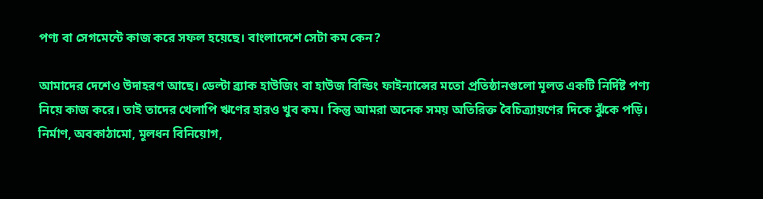পণ্য বা সেগমেন্টে কাজ করে সফল হয়েছে। বাংলাদেশে সেটা কম কেন?

আমাদের দেশেও উদাহরণ আছে। ডেল্টা ব্র্যাক হাউজিং বা হাউজ বিল্ডিং ফাইন্যান্সের মতো প্রতিষ্ঠানগুলো মূলত একটি নির্দিষ্ট পণ্য নিয়ে কাজ করে। তাই তাদের খেলাপি ঋণের হারও খুব কম। কিন্তু আমরা অনেক সময় অতিরিক্ত বৈচিত্র্যায়ণের দিকে ঝুঁকে পড়ি। নির্মাণ, অবকাঠামো, মূলধন বিনিয়োগ,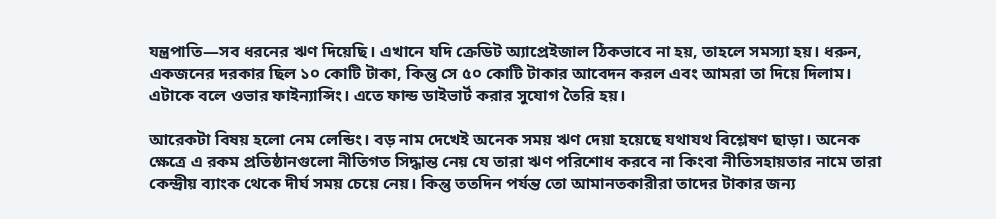যন্ত্রপাতি—সব ধরনের ঋণ দিয়েছি। এখানে যদি ক্রেডিট অ্যাপ্রেইজাল ঠিকভাবে না হয়, তাহলে সমস্যা হয়। ধরুন, একজনের দরকার ছিল ১০ কোটি টাকা, কিন্তু সে ৫০ কোটি টাকার আবেদন করল এবং আমরা তা দিয়ে দিলাম। এটাকে বলে ওভার ফাইন্যান্সিং। এতে ফান্ড ডাইভার্ট করার সুযোগ তৈরি হয়।

আরেকটা বিষয় হলো নেম লেন্ডিং। বড় নাম দেখেই অনেক সময় ঋণ দেয়া হয়েছে যথাযথ বিশ্লেষণ ছাড়া। অনেক ক্ষেত্রে এ রকম প্রতিষ্ঠানগুলো নীতিগত সিদ্ধান্ত নেয় যে তারা ঋণ পরিশোধ করবে না কিংবা নীতিসহায়তার নামে তারা কেন্দ্রীয় ব্যাংক থেকে দীর্ঘ সময় চেয়ে নেয়। কিন্তু ততদিন পর্যন্ত তো আমানতকারীরা তাদের টাকার জন্য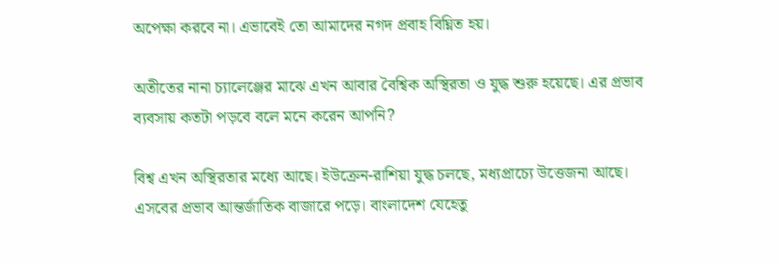অপেক্ষা করবে না। এভাবেই তো আমাদের নগদ প্রবাহ বিঘ্নিত হয়।

অতীতের নানা চ্যালেঞ্জের মাঝে এখন আবার বৈশ্বিক অস্থিরতা ও যুদ্ধ শুরু হয়েছে। এর প্রভাব ব্যবসায় কতটা পড়বে বলে মনে করেন আপনি?

বিশ্ব এখন অস্থিরতার মধ্যে আছে। ইউক্রেন-রাশিয়া যুদ্ধ চলছে, মধ্যপ্রাচ্যে উত্তেজনা আছে। এসবের প্রভাব আন্তর্জাতিক বাজারে পড়ে। বাংলাদেশ যেহেতু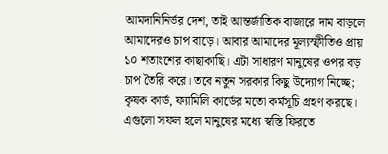আমদানিনির্ভর দেশ, তাই আন্তর্জাতিক বাজারে দাম বাড়লে আমাদেরও চাপ বাড়ে। আবার আমাদের মূল্যস্ফীতিও প্রায় ১০ শতাংশের কাছাকাছি। এটা সাধারণ মানুষের ওপর বড় চাপ তৈরি করে। তবে নতুন সরকার কিছু উদ্যোগ নিচ্ছে; কৃষক কার্ড, ফ্যামিলি কার্ডের মতো কর্মসূচি গ্রহণ করছে। এগুলো সফল হলে মানুষের মধ্যে স্বস্তি ফিরতে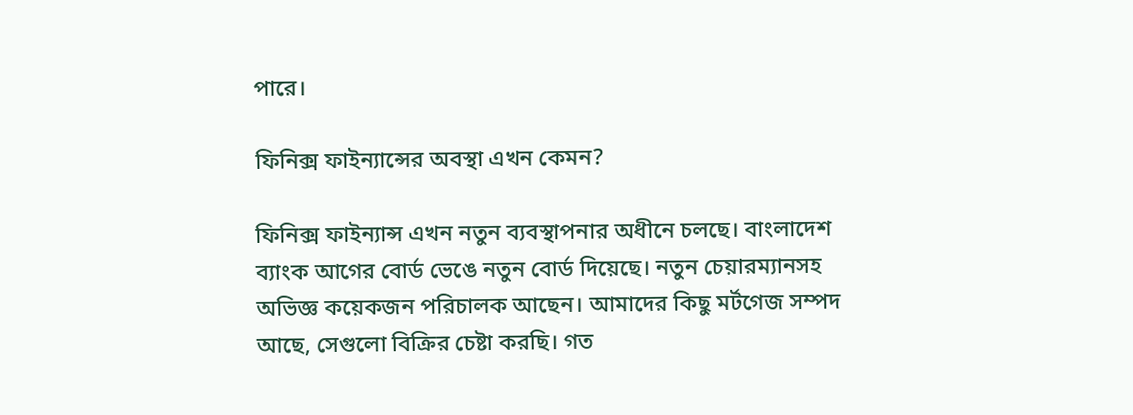পারে।

ফিনিক্স ফাইন্যান্সের অবস্থা এখন কেমন?

ফিনিক্স ফাইন্যান্স এখন নতুন ব্যবস্থাপনার অধীনে চলছে। বাংলাদেশ ব্যাংক আগের বোর্ড ভেঙে নতুন বোর্ড দিয়েছে। নতুন চেয়ারম্যানসহ অভিজ্ঞ কয়েকজন পরিচালক আছেন। আমাদের কিছু মর্টগেজ সম্পদ আছে, সেগুলো বিক্রির চেষ্টা করছি। গত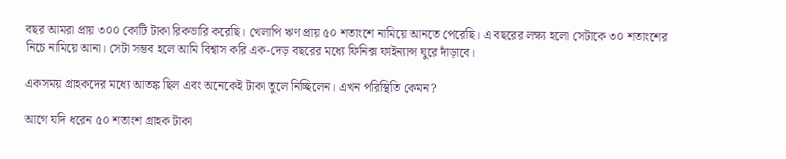বছর আমরা প্রায় ৩০০ কোটি টাকা রিকভারি করেছি। খেলাপি ঋণ প্রায় ৫০ শতাংশে নামিয়ে আনতে পেরেছি। এ বছরের লক্ষ্য হলো সেটাকে ৩০ শতাংশের নিচে নামিয়ে আনা। সেটা সম্ভব হলে আমি বিশ্বাস করি এক-দেড় বছরের মধ্যে ফিনিক্স ফাইন্যান্স ঘুরে দাঁড়াবে।

একসময় গ্রাহকদের মধ্যে আতঙ্ক ছিল এবং অনেকেই টাকা তুলে নিচ্ছিলেন। এখন পরিস্থিতি কেমন?

আগে যদি ধরেন ৫০ শতাংশ গ্রাহক টাকা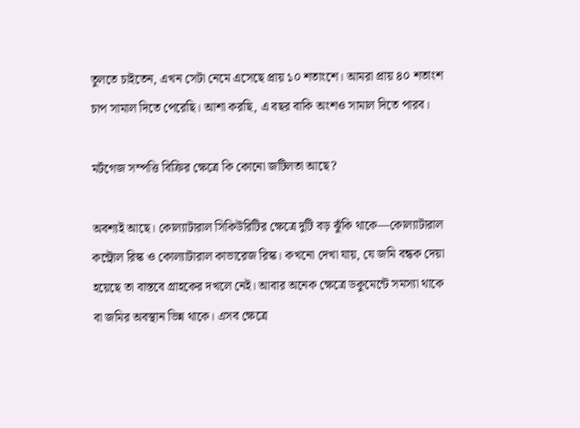তুলতে চাইতেন, এখন সেটা নেমে এসেছে প্রায় ১০ শতাংশে। আমরা প্রায় ৪০ শতাংশ চাপ সামাল দিতে পেরেছি। আশা করছি, এ বছর বাকি অংশও সামাল দিতে পারব।

মর্টগেজ সম্পত্তি বিক্রির ক্ষেত্রে কি কোনো জটিলতা আছে?

অবশ্যই আছে। কোল্যাটারাল সিকিউরিটির ক্ষেত্রে দুটি বড় ঝুঁকি থাকে—কোল্যাটারাল কন্ট্রোল রিস্ক ও কোল্যাটারাল কাভারেজ রিস্ক। কখনো দেখা যায়, যে জমি বন্ধক দেয়া হয়েছে তা বাস্তবে গ্রাহকের দখলে নেই। আবার অনেক ক্ষেত্রে ডকুমেন্টে সমস্যা থাকে বা জমির অবস্থান ভিন্ন থাকে। এসব ক্ষেত্রে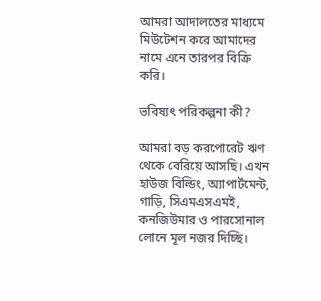আমরা আদালতের মাধ্যমে মিউটেশন করে আমাদের নামে এনে তারপর বিক্রি করি।

ভবিষ্যৎ পরিকল্পনা কী?

আমরা বড় করপোরেট ঋণ থেকে বেরিয়ে আসছি। এখন হাউজ বিল্ডিং, অ্যাপার্টমেন্ট, গাড়ি, সিএমএসএমই, কনজিউমার ও পারসোনাল লোনে মূল নজর দিচ্ছি।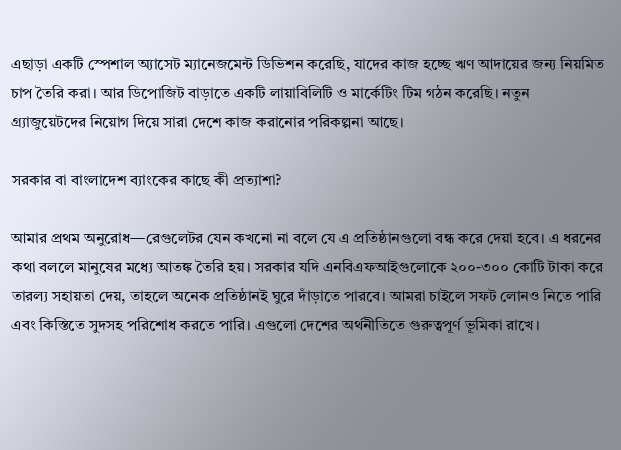এছাড়া একটি স্পেশাল অ্যাসেট ম্যানেজমেন্ট ডিভিশন করেছি, যাদের কাজ হচ্ছে ঋণ আদায়ের জন্য নিয়মিত চাপ তৈরি করা। আর ডিপোজিট বাড়াতে একটি লায়াবিলিটি ও মার্কেটিং টিম গঠন করেছি। নতুন গ্র্যাজুয়েটদের নিয়োগ দিয়ে সারা দেশে কাজ করানোর পরিকল্পনা আছে।

সরকার বা বাংলাদেশ ব্যাংকের কাছে কী প্রত্যাশা?

আমার প্রথম অনুরোধ—রেগুলেটর যেন কখনো না বলে যে এ প্রতিষ্ঠানগুলো বন্ধ করে দেয়া হবে। এ ধরনের কথা বললে মানুষের মধ্যে আতঙ্ক তৈরি হয়। সরকার যদি এনবিএফআইগুলোকে ২০০-৩০০ কোটি টাকা করে তারল্য সহায়তা দেয়, তাহলে অনেক প্রতিষ্ঠানই ঘুরে দাঁড়াতে পারবে। আমরা চাইলে সফট লোনও নিতে পারি এবং কিস্তিতে সুদসহ পরিশোধ করতে পারি। এগুলো দেশের অর্থনীতিতে গুরুত্বপূর্ণ ভূমিকা রাখে।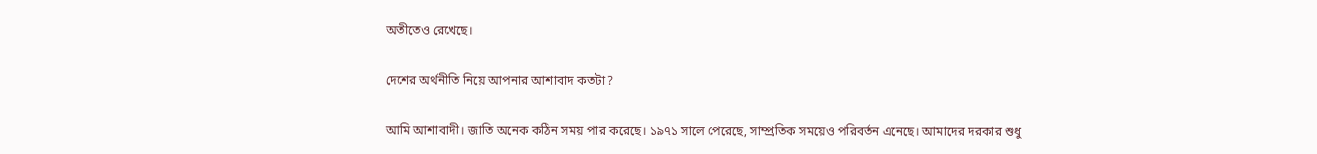অতীতেও রেখেছে।

দেশের অর্থনীতি নিয়ে আপনার আশাবাদ কতটা?

আমি আশাবাদী। জাতি অনেক কঠিন সময় পার করেছে। ১৯৭১ সালে পেরেছে, সাম্প্রতিক সময়েও পরিবর্তন এনেছে। আমাদের দরকার শুধু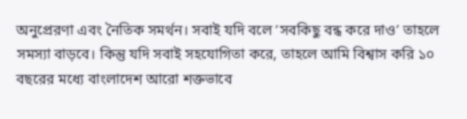অনুপ্রেরণা এবং নৈতিক সমর্থন। সবাই যদি বলে ‘সবকিছু বন্ধ করে দাও’ তাহলে সমস্যা বাড়বে। কিন্তু যদি সবাই সহযোগিতা করে, তাহলে আমি বিশ্বাস করি ১০ বছরের মধ্যে বাংলাদেশ আরো শক্তভাবে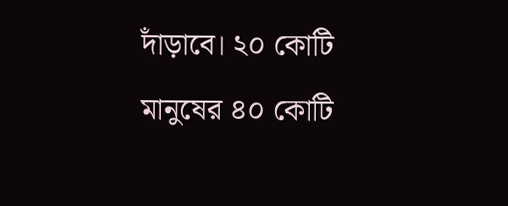দাঁড়াবে। ২০ কোটি মানুষের ৪০ কোটি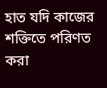হাত যদি কাজের শক্তিতে পরিণত করা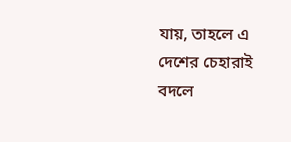যায়, তাহলে এ দেশের চেহারাই বদলে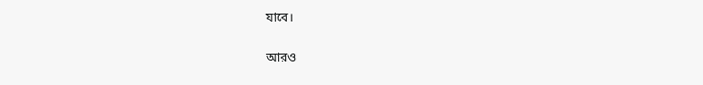যাবে।

আরও